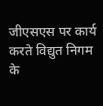जीएसएस पर कार्य करते विद्युत निगम के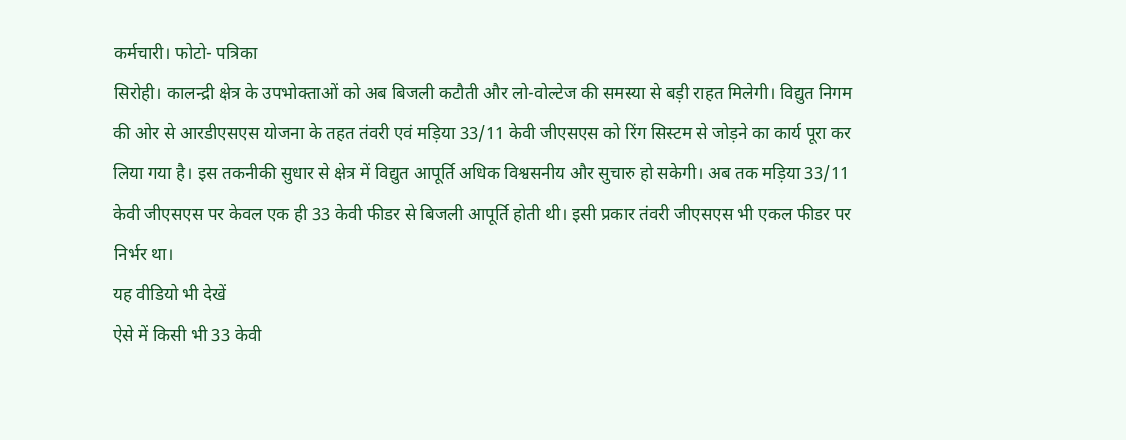कर्मचारी। फोटो- पत्रिका
सिरोही। कालन्द्री क्षेत्र के उपभोक्ताओं को अब बिजली कटौती और लो-वोल्टेज की समस्या से बड़ी राहत मिलेगी। विद्युत निगम की ओर से आरडीएसएस योजना के तहत तंवरी एवं मड़िया 33/11 केवी जीएसएस को रिंग सिस्टम से जोड़ने का कार्य पूरा कर लिया गया है। इस तकनीकी सुधार से क्षेत्र में विद्युत आपूर्ति अधिक विश्वसनीय और सुचारु हो सकेगी। अब तक मड़िया 33/11 केवी जीएसएस पर केवल एक ही 33 केवी फीडर से बिजली आपूर्ति होती थी। इसी प्रकार तंवरी जीएसएस भी एकल फीडर पर निर्भर था।
यह वीडियो भी देखें
ऐसे में किसी भी 33 केवी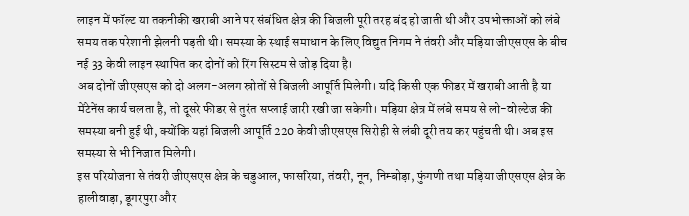लाइन में फॉल्ट या तकनीकी खराबी आने पर संबंधित क्षेत्र की बिजली पूरी तरह बंद हो जाती थी और उपभोक्ताओं को लंबे समय तक परेशानी झेलनी पड़ती थी। समस्या के स्थाई समाधान के लिए विद्युत निगम ने तंवरी और मड़िया जीएसएस के बीच नई 33 केवी लाइन स्थापित कर दोनों को रिंग सिस्टम से जोड़ दिया है।
अब दोनों जीएसएस को दो अलग-अलग स्रोतों से बिजली आपूर्ति मिलेगी। यदि किसी एक फीडर में खराबी आती है या मेंटेनेंस कार्य चलता है, तो दूसरे फीडर से तुरंत सप्लाई जारी रखी जा सकेगी। मड़िया क्षेत्र में लंबे समय से लो-वोल्टेज की समस्या बनी हुई थी, क्योंकि यहां बिजली आपूर्ति 220 केवी जीएसएस सिरोही से लंबी दूरी तय कर पहुंचती थी। अब इस समस्या से भी निजात मिलेगी।
इस परियोजना से तंवरी जीएसएस क्षेत्र के चडुआल, फासरिया, तंवरी, नून, निम्बोड़ा, फुंगणी तथा मड़िया जीएसएस क्षेत्र के हालीवाड़ा, डूगरपुरा और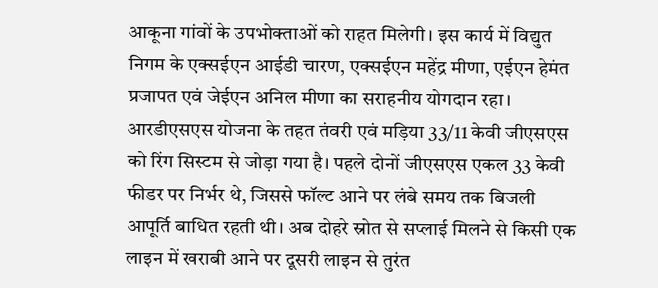आकूना गांवों के उपभोक्ताओं को राहत मिलेगी। इस कार्य में विद्युत निगम के एक्सईएन आईडी चारण, एक्सईएन महेंद्र मीणा, एईएन हेमंत प्रजापत एवं जेईएन अनिल मीणा का सराहनीय योगदान रहा।
आरडीएसएस योजना के तहत तंवरी एवं मड़िया 33/11 केवी जीएसएस को रिंग सिस्टम से जोड़ा गया है। पहले दोनों जीएसएस एकल 33 केवी फीडर पर निर्भर थे, जिससे फॉल्ट आने पर लंबे समय तक बिजली आपूर्ति बाधित रहती थी। अब दोहरे स्रोत से सप्लाई मिलने से किसी एक लाइन में खराबी आने पर दूसरी लाइन से तुरंत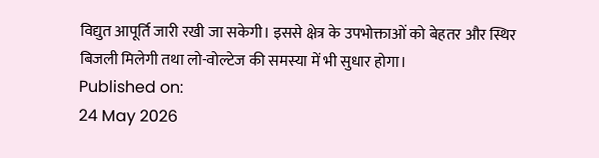विद्युत आपूर्ति जारी रखी जा सकेगी। इससे क्षेत्र के उपभोक्ताओं को बेहतर और स्थिर बिजली मिलेगी तथा लो-वोल्टेज की समस्या में भी सुधार होगा।
Published on:
24 May 2026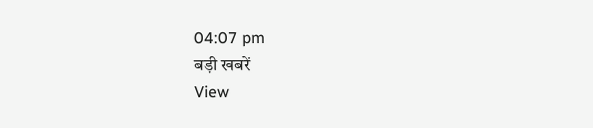04:07 pm
बड़ी खबरें
View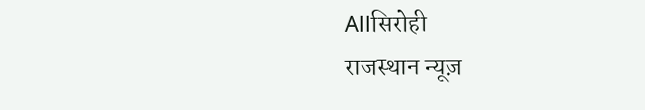Allसिरोही
राजस्थान न्यूज़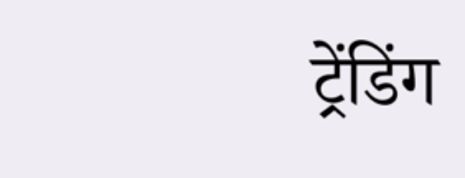ट्रेंडिंग